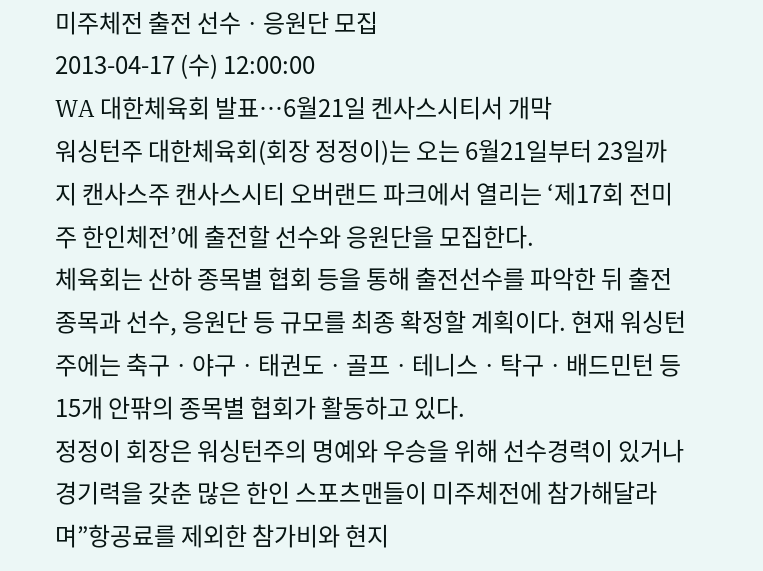미주체전 출전 선수ㆍ응원단 모집
2013-04-17 (수) 12:00:00
WA 대한체육회 발표…6월21일 켄사스시티서 개막
워싱턴주 대한체육회(회장 정정이)는 오는 6월21일부터 23일까지 캔사스주 캔사스시티 오버랜드 파크에서 열리는 ‘제17회 전미주 한인체전’에 출전할 선수와 응원단을 모집한다.
체육회는 산하 종목별 협회 등을 통해 출전선수를 파악한 뒤 출전 종목과 선수, 응원단 등 규모를 최종 확정할 계획이다. 현재 워싱턴주에는 축구ㆍ야구ㆍ태권도ㆍ골프ㆍ테니스ㆍ탁구ㆍ배드민턴 등 15개 안팎의 종목별 협회가 활동하고 있다.
정정이 회장은 워싱턴주의 명예와 우승을 위해 선수경력이 있거나 경기력을 갖춘 많은 한인 스포츠맨들이 미주체전에 참가해달라며”항공료를 제외한 참가비와 현지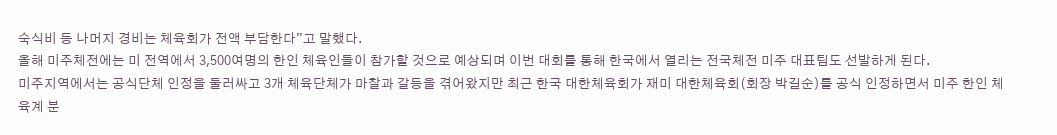숙식비 등 나머지 경비는 체육회가 전액 부담한다”고 말했다.
올해 미주체전에는 미 전역에서 3,500여명의 한인 체육인들이 참가할 것으로 예상되며 이번 대회를 통해 한국에서 열리는 전국체전 미주 대표팀도 선발하게 된다.
미주지역에서는 공식단체 인정을 둘러싸고 3개 체육단체가 마찰과 갈등을 겪어왔지만 최근 한국 대한체육회가 재미 대한체육회(회장 박길순)를 공식 인정하면서 미주 한인 체육계 분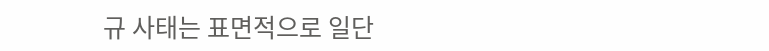규 사태는 표면적으로 일단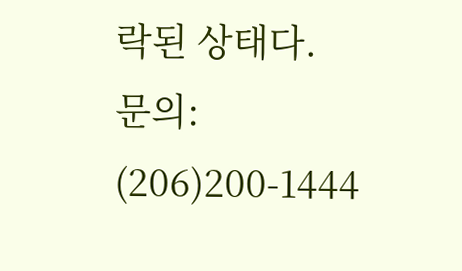락된 상태다.
문의: (206)200-1444